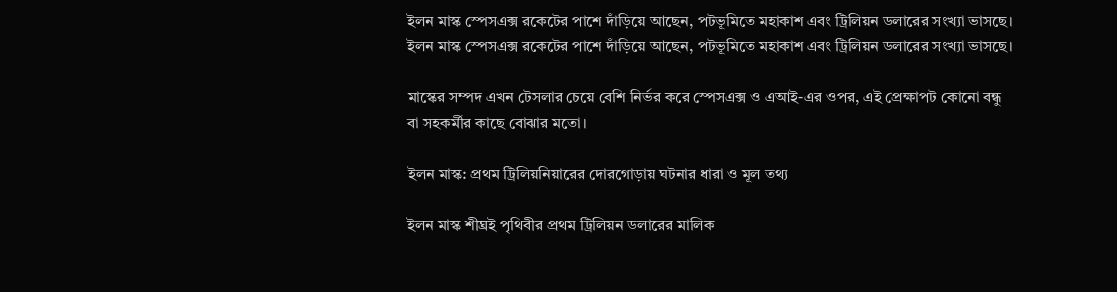ইলন মাস্ক স্পেসএক্স রকেটের পাশে দাঁড়িয়ে আছেন, পটভূমিতে মহাকাশ এবং ট্রিলিয়ন ডলারের সংখ্যা ভাসছে।
ইলন মাস্ক স্পেসএক্স রকেটের পাশে দাঁড়িয়ে আছেন, পটভূমিতে মহাকাশ এবং ট্রিলিয়ন ডলারের সংখ্যা ভাসছে।

মাস্কের সম্পদ এখন টেসলার চেয়ে বেশি নির্ভর করে স্পেসএক্স ও এআই-এর ওপর, এই প্রেক্ষাপট কোনো বন্ধু বা সহকর্মীর কাছে বোঝার মতো।

ইলন মাস্ক: প্রথম ট্রিলিয়নিয়ারের দোরগোড়ায় ঘটনার ধারা ও মূল তথ্য

ইলন মাস্ক শীঘ্রই পৃথিবীর প্রথম ট্রিলিয়ন ডলারের মালিক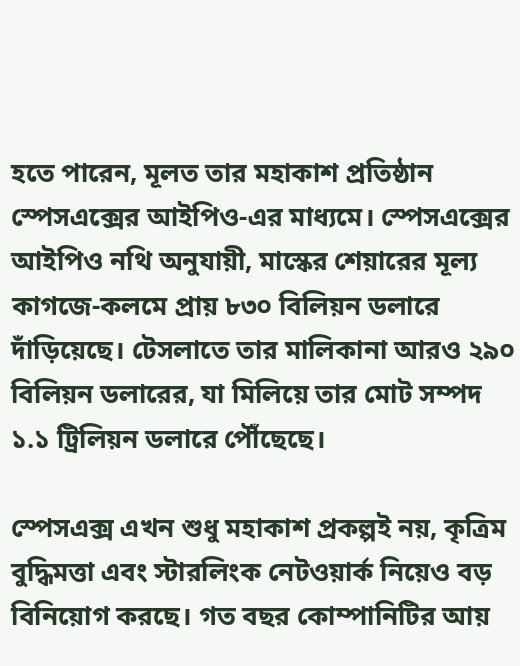হতে পারেন, মূলত তার মহাকাশ প্রতিষ্ঠান স্পেসএক্সের আইপিও-এর মাধ্যমে। স্পেসএক্সের আইপিও নথি অনুযায়ী, মাস্কের শেয়ারের মূল্য কাগজে-কলমে প্রায় ৮৩০ বিলিয়ন ডলারে দাঁড়িয়েছে। টেসলাতে তার মালিকানা আরও ২৯০ বিলিয়ন ডলারের, যা মিলিয়ে তার মোট সম্পদ ১.১ ট্রিলিয়ন ডলারে পৌঁছেছে।

স্পেসএক্স এখন শুধু মহাকাশ প্রকল্পই নয়, কৃত্রিম বুদ্ধিমত্তা এবং স্টারলিংক নেটওয়ার্ক নিয়েও বড় বিনিয়োগ করছে। গত বছর কোম্পানিটির আয়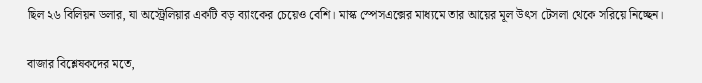ছিল ২৬ বিলিয়ন ডলার, যা অস্ট্রেলিয়ার একটি বড় ব্যাংকের চেয়েও বেশি। মাস্ক স্পেসএক্সের মাধ্যমে তার আয়ের মূল উৎস টেসলা থেকে সরিয়ে নিচ্ছেন।

বাজার বিশ্লেষকদের মতে,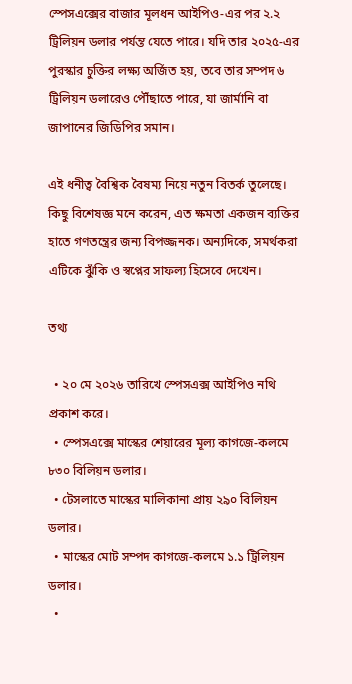স্পেসএক্সের বাজার মূলধন আইপিও-এর পর ২.২ ট্রিলিয়ন ডলার পর্যন্ত যেতে পারে। যদি তার ২০২৫-এর পুরস্কার চুক্তির লক্ষ্য অর্জিত হয়, তবে তার সম্পদ ৬ ট্রিলিয়ন ডলারেও পৌঁছাতে পারে, যা জার্মানি বা জাপানের জিডিপির সমান।

এই ধনীত্ব বৈশ্বিক বৈষম্য নিয়ে নতুন বিতর্ক তুলেছে। কিছু বিশেষজ্ঞ মনে করেন, এত ক্ষমতা একজন ব্যক্তির হাতে গণতন্ত্রের জন্য বিপজ্জনক। অন্যদিকে, সমর্থকরা এটিকে ঝুঁকি ও স্বপ্নের সাফল্য হিসেবে দেখেন।

তথ্য

  • ২০ মে ২০২৬ তারিখে স্পেসএক্স আইপিও নথি প্রকাশ করে।
  • স্পেসএক্সে মাস্কের শেয়ারের মূল্য কাগজে-কলমে ৮৩০ বিলিয়ন ডলার।
  • টেসলাতে মাস্কের মালিকানা প্রায় ২৯০ বিলিয়ন ডলার।
  • মাস্কের মোট সম্পদ কাগজে-কলমে ১.১ ট্রিলিয়ন ডলার।
  •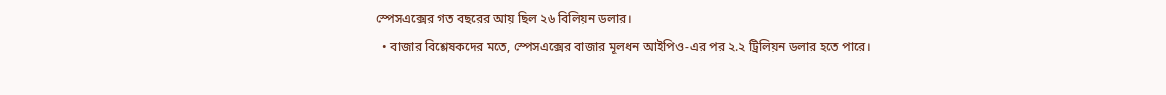স্পেসএক্সের গত বছরের আয় ছিল ২৬ বিলিয়ন ডলার।
  • বাজার বিশ্লেষকদের মতে, স্পেসএক্সের বাজার মূলধন আইপিও-এর পর ২.২ ট্রিলিয়ন ডলার হতে পারে।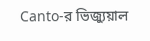Canto-র ভিজ্যুয়াল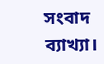সংবাদ ব্যাখ্যা।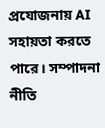প্রযোজনায় AI সহায়তা করতে পারে। সম্পাদনা নীতি